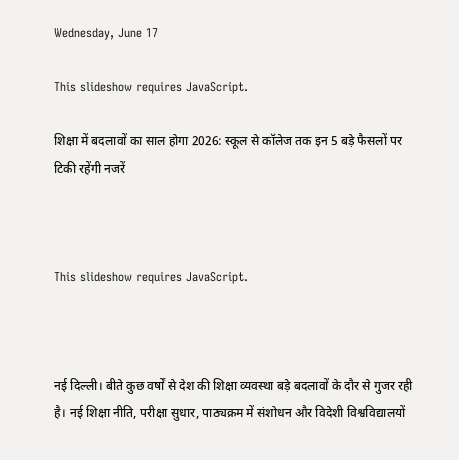Wednesday, June 17

This slideshow requires JavaScript.

शिक्षा में बदलावों का साल होगा 2026: स्कूल से कॉलेज तक इन 5 बड़े फैसलों पर टिकी रहेंगी नजरें



This slideshow requires JavaScript.



नई दिल्ली। बीते कुछ वर्षों से देश की शिक्षा व्यवस्था बड़े बदलावों के दौर से गुजर रही है। नई शिक्षा नीति, परीक्षा सुधार, पाठ्यक्रम में संशोधन और विदेशी विश्वविद्यालयों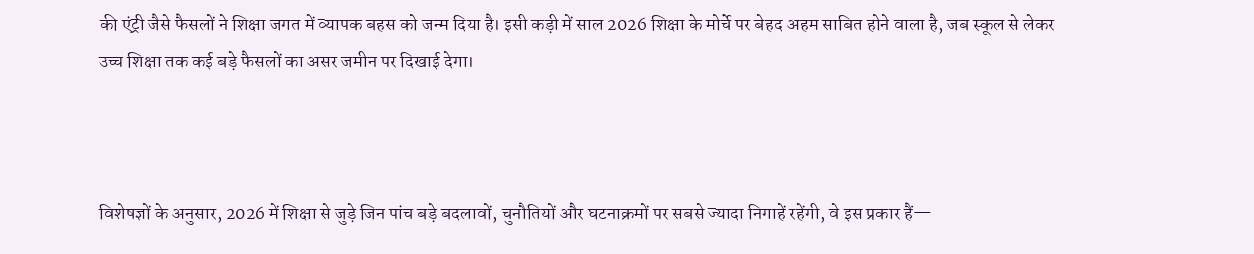की एंट्री जैसे फैसलों ने शिक्षा जगत में व्यापक बहस को जन्म दिया है। इसी कड़ी में साल 2026 शिक्षा के मोर्चे पर बेहद अहम साबित होने वाला है, जब स्कूल से लेकर उच्च शिक्षा तक कई बड़े फैसलों का असर जमीन पर दिखाई देगा।



विशेषज्ञों के अनुसार, 2026 में शिक्षा से जुड़े जिन पांच बड़े बदलावों, चुनौतियों और घटनाक्रमों पर सबसे ज्यादा निगाहें रहेंगी, वे इस प्रकार हैं—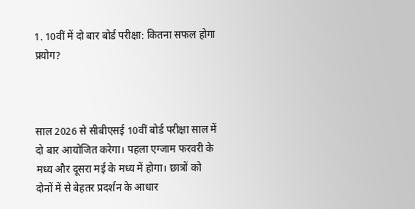1. 10वीं में दो बार बोर्ड परीक्षा: कितना सफल होगा प्रयोग?



साल 2026 से सीबीएसई 10वीं बोर्ड परीक्षा साल में दो बार आयोजित करेगा। पहला एग्जाम फरवरी के मध्य और दूसरा मई के मध्य में होगा। छात्रों को दोनों में से बेहतर प्रदर्शन के आधार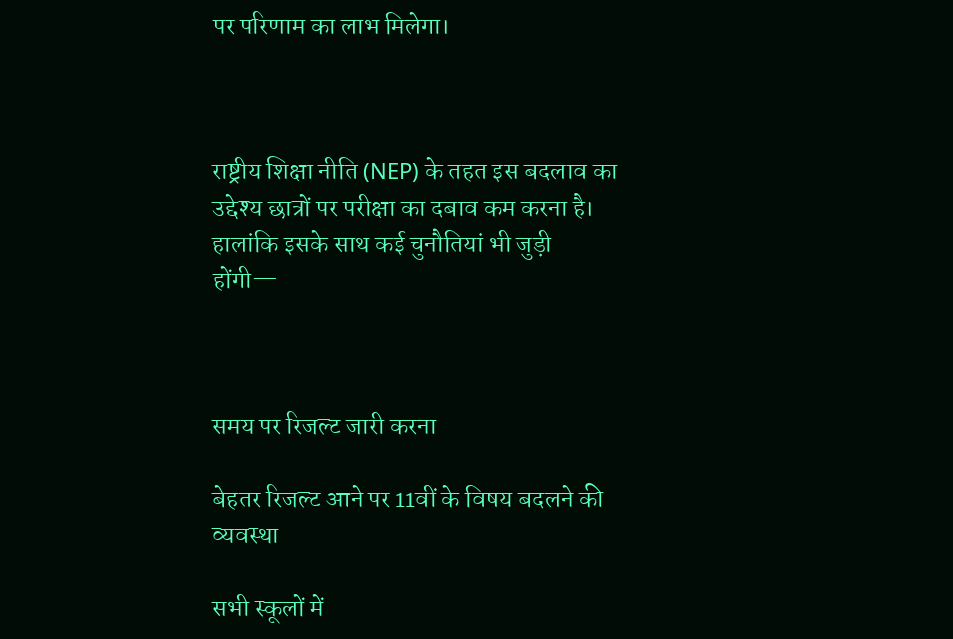पर परिणाम का लाभ मिलेगा।



राष्ट्रीय शिक्षा नीति (NEP) के तहत इस बदलाव का उद्देश्य छात्रों पर परीक्षा का दबाव कम करना है। हालांकि इसके साथ कई चुनौतियां भी जुड़ी होंगी—



समय पर रिजल्ट जारी करना

बेहतर रिजल्ट आने पर 11वीं के विषय बदलने की व्यवस्था

सभी स्कूलों में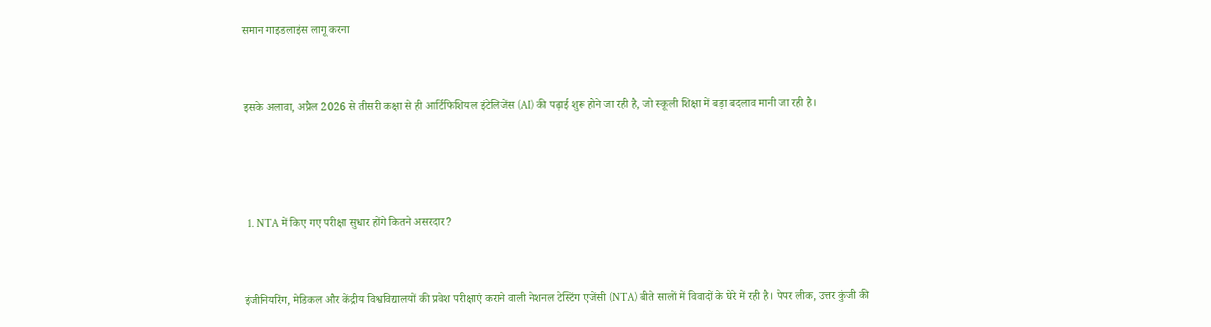समान गाइडलाइंस लागू करना



इसके अलावा, अप्रैल 2026 से तीसरी कक्षा से ही आर्टिफिशियल इंटेलिजेंस (AI) की पढ़ाई शुरू होने जा रही है, जो स्कूली शिक्षा में बड़ा बदलाव मानी जा रही है।





  1. NTA में किए गए परीक्षा सुधार होंगे कितने असरदार?



इंजीनियरिंग, मेडिकल और केंद्रीय विश्वविद्यालयों की प्रवेश परीक्षाएं कराने वाली नेशनल टेस्टिंग एजेंसी (NTA) बीते सालों में विवादों के घेरे में रही है। पेपर लीक, उत्तर कुंजी की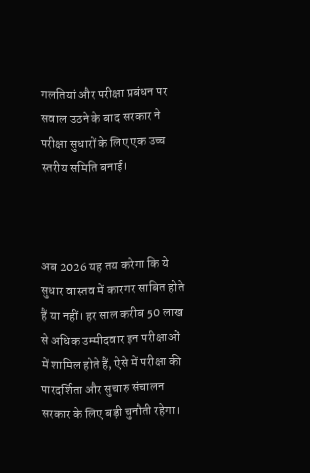गलतियां और परीक्षा प्रबंधन पर सवाल उठने के बाद सरकार ने परीक्षा सुधारों के लिए एक उच्च स्तरीय समिति बनाई।



अब 2026 यह तय करेगा कि ये सुधार वास्तव में कारगर साबित होते हैं या नहीं। हर साल करीब 50 लाख से अधिक उम्मीदवार इन परीक्षाओं में शामिल होते हैं, ऐसे में परीक्षा की पारदर्शिता और सुचारु संचालन सरकार के लिए बड़ी चुनौती रहेगा।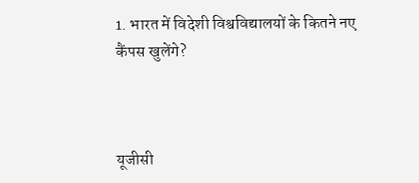1. भारत में विदेशी विश्वविद्यालयों के कितने नए कैंपस खुलेंगे?



यूजीसी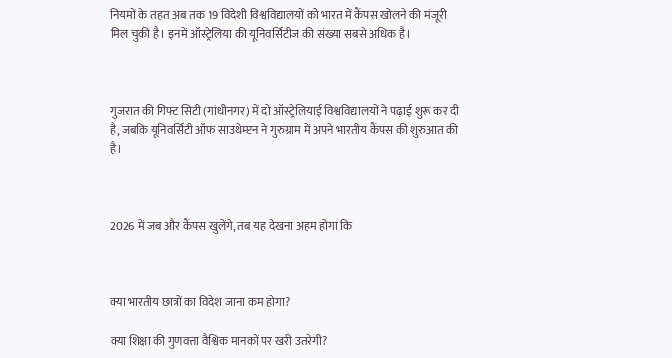नियमों के तहत अब तक 19 विदेशी विश्वविद्यालयों को भारत में कैंपस खोलने की मंजूरी मिल चुकी है। इनमें ऑस्ट्रेलिया की यूनिवर्सिटीज की संख्या सबसे अधिक है।



गुजरात की गिफ्ट सिटी (गांधीनगर) में दो ऑस्ट्रेलियाई विश्वविद्यालयों ने पढ़ाई शुरू कर दी है, जबकि यूनिवर्सिटी ऑफ साउथेम्प्टन ने गुरुग्राम में अपने भारतीय कैंपस की शुरुआत की है।



2026 में जब और कैंपस खुलेंगे, तब यह देखना अहम होगा कि



क्या भारतीय छात्रों का विदेश जाना कम होगा?

क्या शिक्षा की गुणवत्ता वैश्विक मानकों पर खरी उतरेगी?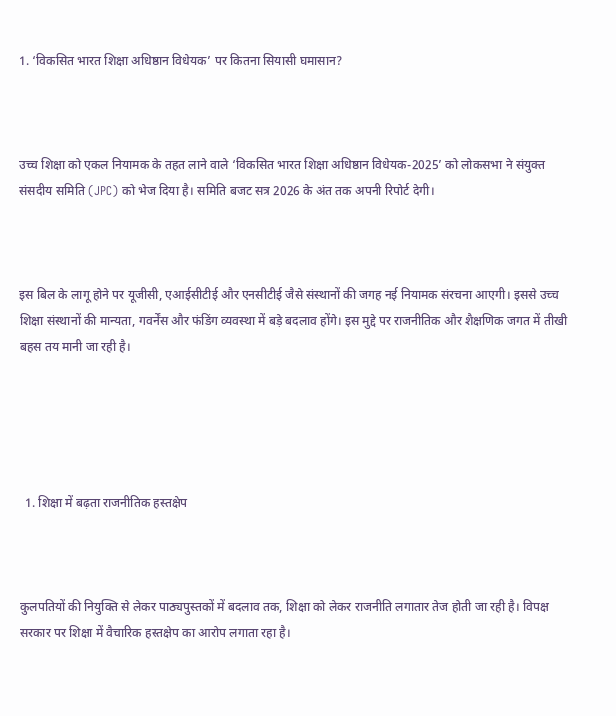1. ‘विकसित भारत शिक्षा अधिष्ठान विधेयक’ पर कितना सियासी घमासान?



उच्च शिक्षा को एकल नियामक के तहत लाने वाले ‘विकसित भारत शिक्षा अधिष्ठान विधेयक-2025’ को लोकसभा ने संयुक्त संसदीय समिति (JPC) को भेज दिया है। समिति बजट सत्र 2026 के अंत तक अपनी रिपोर्ट देगी।



इस बिल के लागू होने पर यूजीसी, एआईसीटीई और एनसीटीई जैसे संस्थानों की जगह नई नियामक संरचना आएगी। इससे उच्च शिक्षा संस्थानों की मान्यता, गवर्नेंस और फंडिंग व्यवस्था में बड़े बदलाव होंगे। इस मुद्दे पर राजनीतिक और शैक्षणिक जगत में तीखी बहस तय मानी जा रही है।





  1. शिक्षा में बढ़ता राजनीतिक हस्तक्षेप



कुलपतियों की नियुक्ति से लेकर पाठ्यपुस्तकों में बदलाव तक, शिक्षा को लेकर राजनीति लगातार तेज होती जा रही है। विपक्ष सरकार पर शिक्षा में वैचारिक हस्तक्षेप का आरोप लगाता रहा है।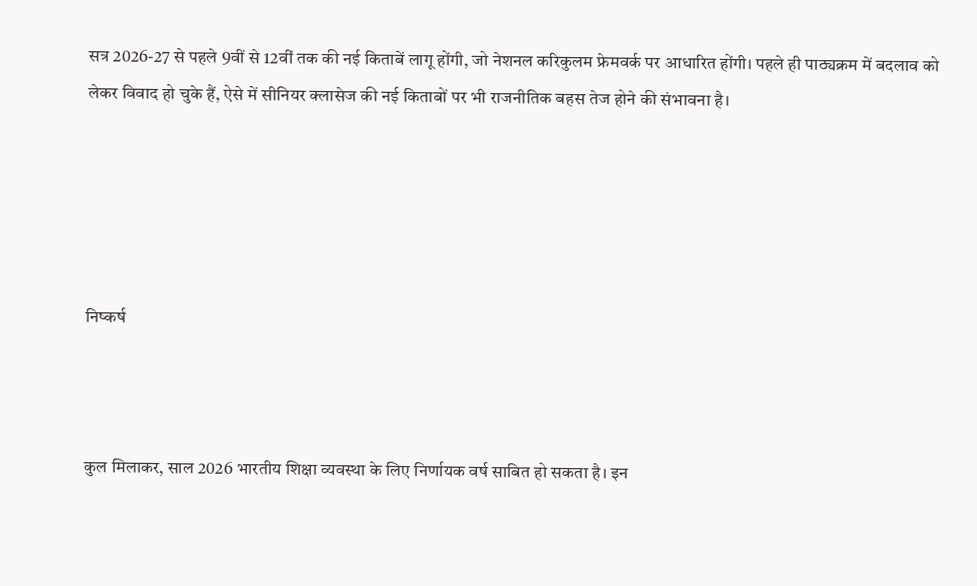सत्र 2026-27 से पहले 9वीं से 12वीं तक की नई किताबें लागू होंगी, जो नेशनल करिकुलम फ्रेमवर्क पर आधारित होंगी। पहले ही पाठ्यक्रम में बदलाव को लेकर विवाद हो चुके हैं, ऐसे में सीनियर क्लासेज की नई किताबों पर भी राजनीतिक बहस तेज होने की संभावना है।





निष्कर्ष



कुल मिलाकर, साल 2026 भारतीय शिक्षा व्यवस्था के लिए निर्णायक वर्ष साबित हो सकता है। इन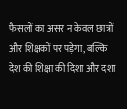फैसलों का असर न केवल छात्रों और शिक्षकों पर पड़ेगा, बल्कि देश की शिक्षा की दिशा और दशा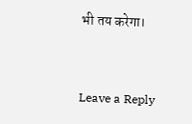भी तय करेगा।



Leave a Reply